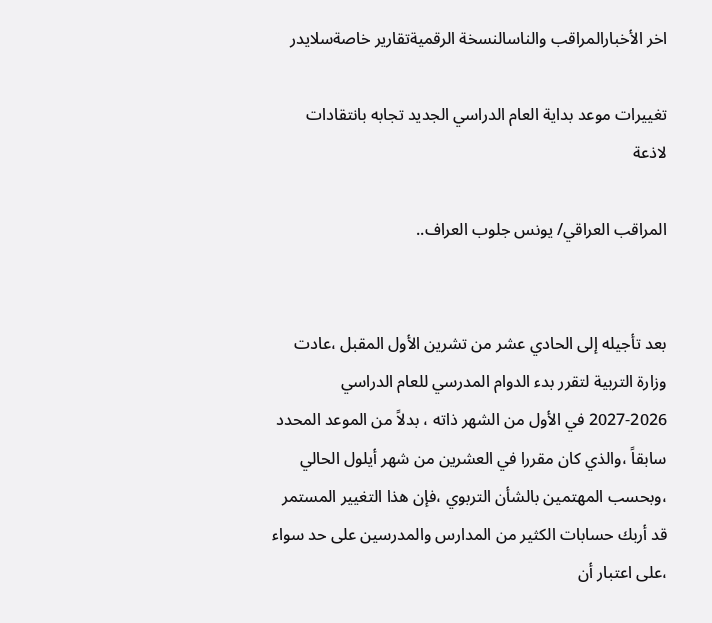اخر الأخبارالمراقب والناسالنسخة الرقميةتقارير خاصةسلايدر

تغييرات موعد بداية العام الدراسي الجديد تجابه بانتقادات لاذعة

المراقب العراقي/ يونس جلوب العراف..


بعد تأجيله إلى الحادي عشر من تشرين الأول المقبل ،عادت وزارة التربية لتقرر بدء الدوام المدرسي للعام الدراسي 2026-2027 في الأول من الشهر ذاته ، بدلاً من الموعد المحدد سابقاً ،والذي كان مقررا في العشرين من شهر أيلول الحالي ،وبحسب المهتمين بالشأن التربوي ،فإن هذا التغيير المستمر قد أربك حسابات الكثير من المدارس والمدرسين على حد سواء ،على اعتبار أن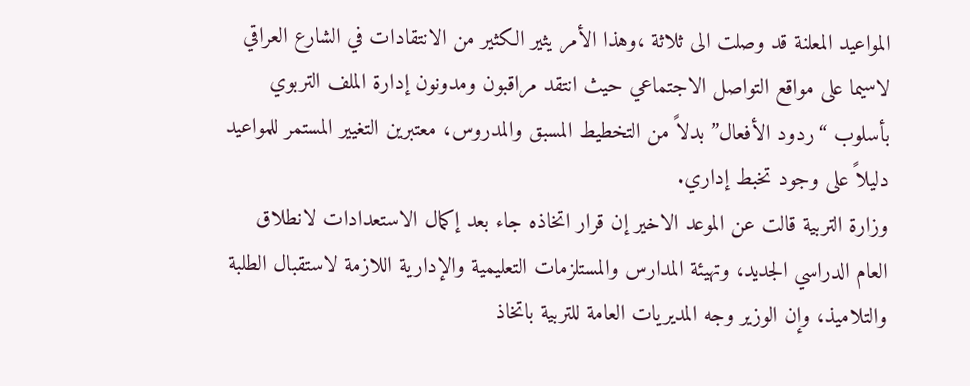المواعيد المعلنة قد وصلت الى ثلاثة ،وهذا الأمر يثير الكثير من الانتقادات في الشارع العراقي لاسيما على مواقع التواصل الاجتماعي حيث انتقد مراقبون ومدونون إدارة الملف التربوي بأسلوب “ردود الأفعال” بدلاً من التخطيط المسبق والمدروس، معتبرين التغيير المستمر للمواعيد دليلاً على وجود تخبط إداري.
وزارة التربية قالت عن الموعد الاخير إن قرار اتخاذه جاء بعد إكمال الاستعدادات لانطلاق العام الدراسي الجديد، وتهيئة المدارس والمستلزمات التعليمية والإدارية اللازمة لاستقبال الطلبة والتلاميذ، وإن الوزير وجه المديريات العامة للتربية باتخاذ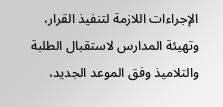الإجراءات اللازمة لتنفيذ القرار، وتهيئة المدارس لاستقبال الطلبة والتلاميذ وفق الموعد الجديد،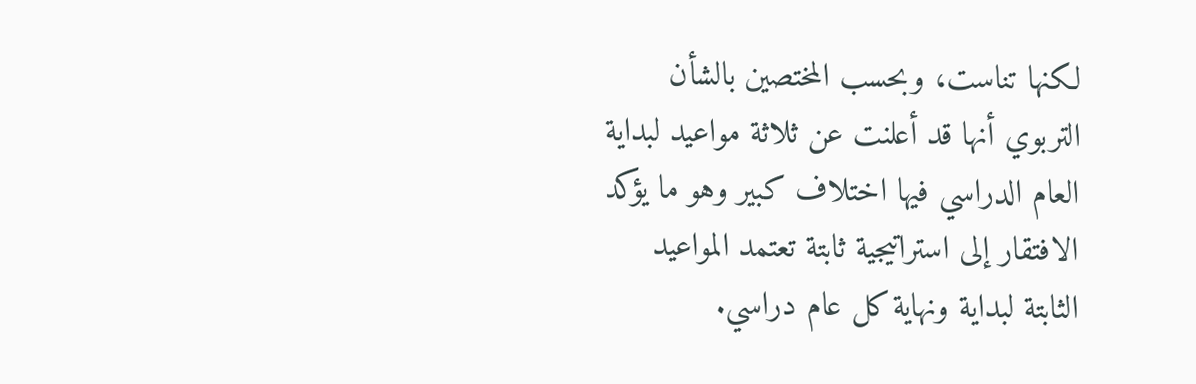لكنها تناست، وبحسب المختصين بالشأن التربوي أنها قد أعلنت عن ثلاثة مواعيد لبداية العام الدراسي فيها اختلاف كبير وهو ما يؤكد الافتقار إلى استراتيجية ثابتة تعتمد المواعيد الثابتة لبداية ونهاية كل عام دراسي.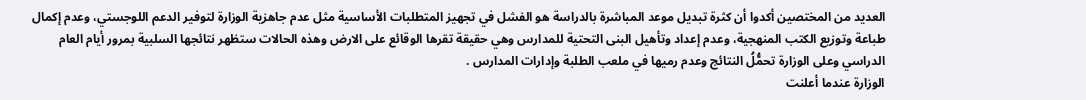العديد من المختصين أكدوا أن كثرة تبديل موعد المباشرة بالدراسة هو الفشل في تجهيز المتطلبات الأساسية مثل عدم جاهزية الوزارة لتوفير الدعم اللوجستي، وعدم إكمال طباعة وتوزيع الكتب المنهجية، وعدم إعداد وتأهيل البنى التحتية للمدارس وهي حقيقة تقرها الوقائع على الارض وهذه الحالات ستظهر نتائجها السلبية بمرور أيام العام الدراسي وعلى الوزارة تحمُّلُ النتائج وعدم رميها في ملعب الطلبة وإدارات المدارس .
الوزارة عندما أعلنت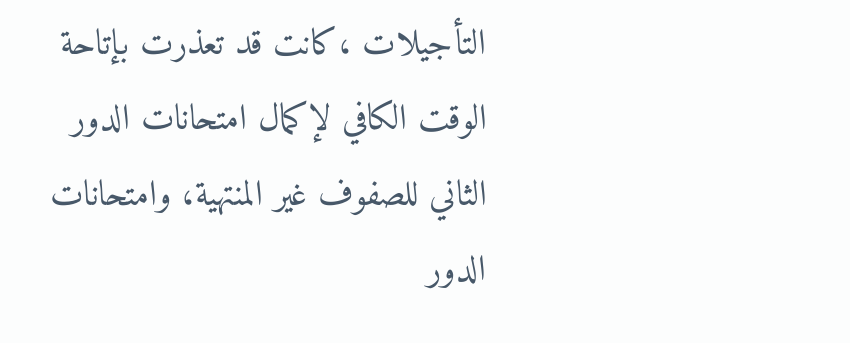التأجيلات ،كانت قد تعذرت بإتاحة الوقت الكافي لإكمال امتحانات الدور الثاني للصفوف غير المنتهية، وامتحانات الدور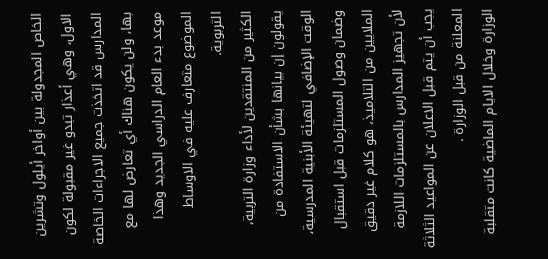الخاص المجدولة بين أواخر أيلول وتشرين الاول، وهي أعذار تبدو غير مقبولة لكون المدارس قد اتخذت جميع الاجراءات الخاصة بها، ولن يكون هناك أي تعارض لها مع موعد بدء العام الدراسي الجديد وهذا الموضوع متعارف عليه في الاوساط التربوية.
الكثير من المنتقدين لأداء وزارة التربية، يقولون إن بيانها بشأن الاستفادة من الوقت الإضافي لتهيئة الأبنية المدرسية، وضمان وصول المستلزمات قبل استقبال الملايين من التلاميذ، هو كلام غير دقيق لأن تجهيز المدارس بالمستلزمات اللازمة يجب أن يتم قبل الاعلان عن المواعيد الثلاثة المعلنة من قبل الوزارة .
الوزارة وخلال الايام الماضية كانت متقلبة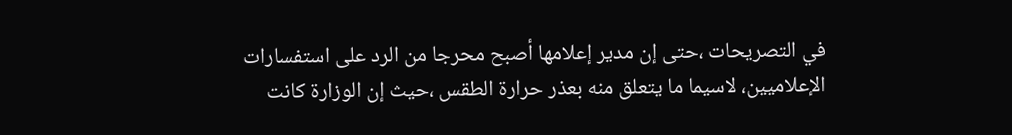في التصريحات ،حتى إن مدير إعلامها أصبح محرجا من الرد على استفسارات الإعلاميين، لاسيما ما يتعلق منه بعذر حرارة الطقس ،حيث إن الوزارة كانت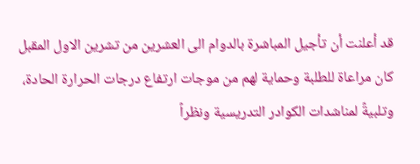قد أعلنت أن تأجيل المباشرة بالدوام الى العشرين من تشرين الاول المقبل كان مراعاة للطلبة وحماية لهم من موجات ارتفاع درجات الحرارة الحادة، وتلبيةً لمناشدات الكوادر التدريسية ونظراً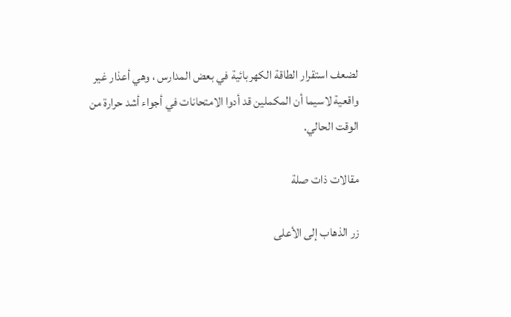لضعف استقرار الطاقة الكهربائية في بعض المدارس ، وهي أعذار غير واقعية لاسيما أن المكملين قد أدوا الامتحانات في أجواء أشد حرارة من الوقت الحالي.

مقالات ذات صلة

زر الذهاب إلى الأعلى